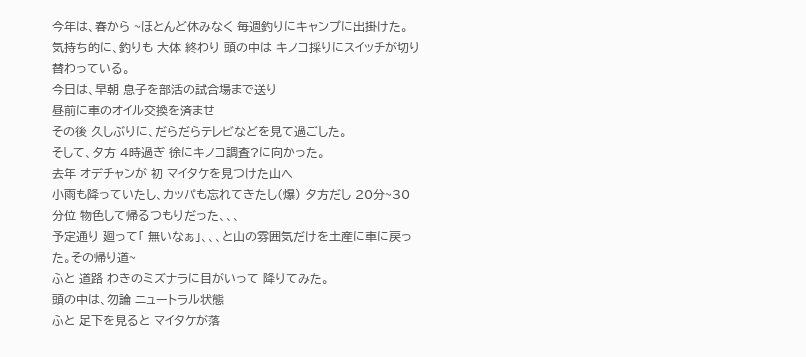今年は、春から ~ほとんど休みなく 毎週釣りにキャンプに出掛けた。
気持ち的に、釣りも 大体 終わり 頭の中は キノコ採りにスイッチが切り替わっている。
今日は、早朝 息子を部活の試合場まで送り
昼前に車のオイル交換を済ませ
その後 久しぶりに、だらだらテレビなどを見て過ごした。
そして、夕方 4時過ぎ 徐にキノコ調査?に向かった。
去年 オデチャンが 初 マイタケを見つけた山へ
小雨も降っていたし、カッパも忘れてきたし(爆) 夕方だし 20分~30分位 物色して帰るつもりだった、、、
予定通り 廻って「 無いなぁ」、、、と山の雰囲気だけを土産に車に戻った。その帰り道~
ふと 道路 わきのミズナラに目がいって 降りてみた。
頭の中は、勿論 ニュートラル状態
ふと 足下を見ると マイタケが落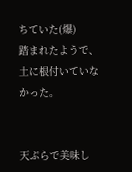ちていた(爆)
踏まれたようで、土に根付いていなかった。


天ぷらで美味し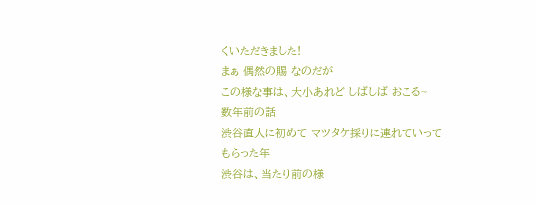くいただきました!
まぁ 偶然の賜 なのだが
この様な事は、大小あれど しばしば おこる~
数年前の話
渋谷直人に初めて マツタケ採りに連れていってもらった年
渋谷は、当たり前の様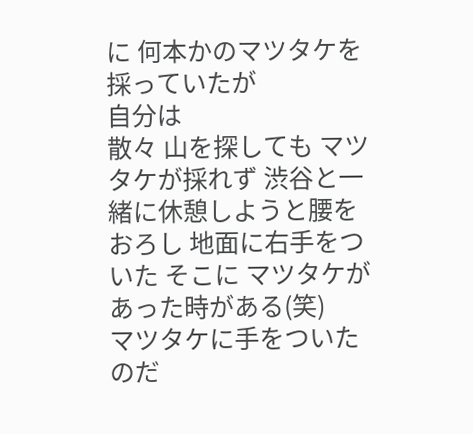に 何本かのマツタケを採っていたが
自分は
散々 山を探しても マツタケが採れず 渋谷と一緒に休憩しようと腰をおろし 地面に右手をついた そこに マツタケがあった時がある(笑)
マツタケに手をついたのだ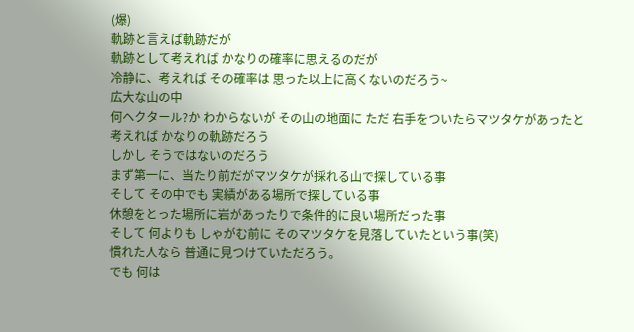(爆)
軌跡と言えば軌跡だが
軌跡として考えれば かなりの確率に思えるのだが
冷静に、考えれば その確率は 思った以上に高くないのだろう~
広大な山の中
何ヘクタール?か わからないが その山の地面に ただ 右手をついたらマツタケがあったと考えれば かなりの軌跡だろう
しかし そうではないのだろう
まず第一に、当たり前だがマツタケが採れる山で探している事
そして その中でも 実績がある場所で探している事
休憩をとった場所に岩があったりで条件的に良い場所だった事
そして 何よりも しゃがむ前に そのマツタケを見落していたという事(笑)
慣れた人なら 普通に見つけていただろう。
でも 何は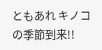ともあれ キノコの季節到来!!